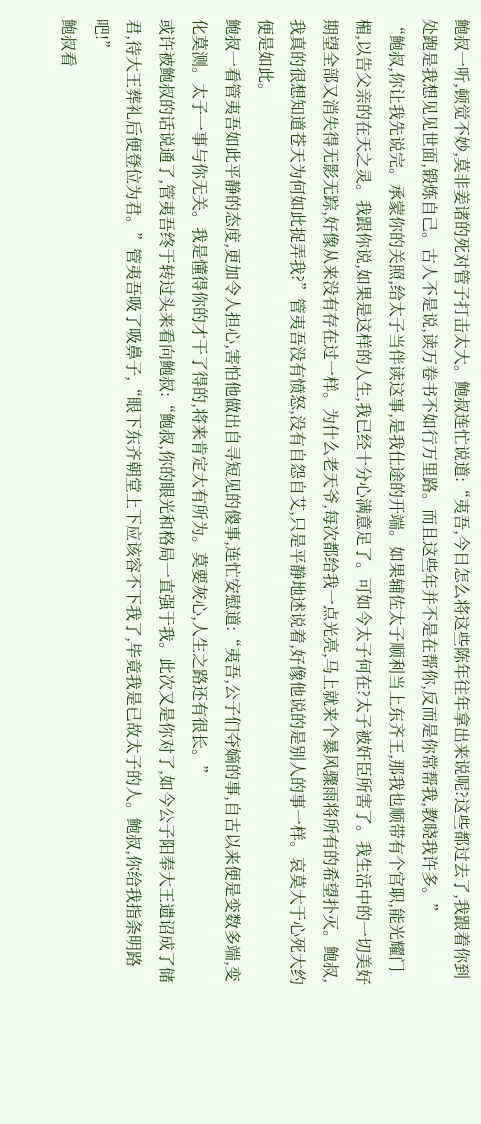鲍叔一听,顿觉不妙,莫非姜诸的死对管子打击太大。鲍叔连忙说道:“夷吾,今日怎么将这些陈年往年拿出来说呢?这些都过去了,我跟着你到处跑是我想见见世面,锻炼自己。古人不是说,读万卷书不如行万里路。而且这些年并不是在帮你,反而是你常帮我,教晓我许多。”
“鲍叔,你让我先说完。承蒙你的关照,给太子当伴读这事,是我仕途的开端。如果辅佐太子顺利当上东齐王,那我也顺带有个官职,能光耀门楣,以告父亲的在天之灵。我跟你说,如果是这样的人生,我已经十分心满意足了。可如今太子何在?太子被奸臣所害了。我生活中的一切美好期望全部又消失得无影无踪,好像从来没有存在过一样。为什么老天爷,每次都给我一点光亮,马上就来个暴风骤雨将所有的希望扑灭。鲍叔,我真的很想知道苍天为何如此捉弄我?”管夷吾没有愤怒,没有自怨自艾,只是平静地述说着,好像他说的是别人的事一样。哀莫大于心死大约便是如此。
鲍叔一看管夷吾如此平静的态度,更加令人担心,害怕他做出自寻短见的傻事,连忙安慰道:“夷吾,公子们夺嫡的事,自古以来便是变数多端,变化莫测。太子一事与你无关。我是懂得你的才干了得的,将来肯定大有所为。莫要灰心,人生之路还有很长。”
或许被鲍叔的话说通了,管夷吾终于转过头来看向鲍叔:“鲍叔,你的眼光和格局一直强于我。此次又是你对了,如今公子阳奉大王遗诏成了储君,待大王葬礼后便登位为君。”管夷吾吸了吸鼻子,“眼下东齐朝堂上下应该容不下我了,毕竟我是已故太子的人。鲍叔,你给我指条明路吧!”
鲍叔看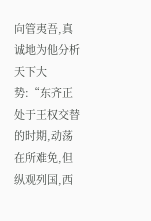向管夷吾,真诚地为他分析天下大势:“东齐正处于王权交替的时期,动荡在所难免,但纵观列国,西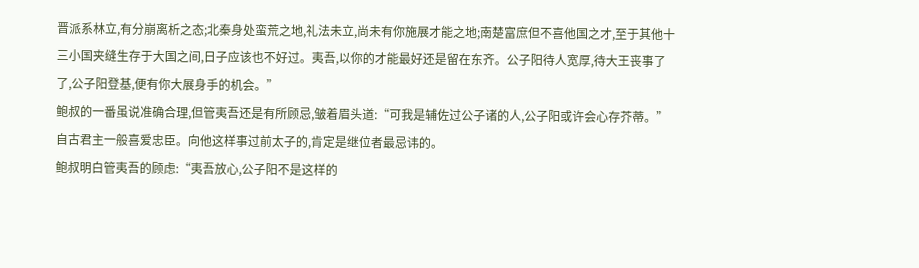晋派系林立,有分崩离析之态;北秦身处蛮荒之地,礼法未立,尚未有你施展才能之地;南楚富庶但不喜他国之才,至于其他十三小国夹缝生存于大国之间,日子应该也不好过。夷吾,以你的才能最好还是留在东齐。公子阳待人宽厚,待大王丧事了了,公子阳登基,便有你大展身手的机会。”
鲍叔的一番虽说准确合理,但管夷吾还是有所顾忌,皱着眉头道:“可我是辅佐过公子诸的人,公子阳或许会心存芥蒂。”自古君主一般喜爱忠臣。向他这样事过前太子的,肯定是继位者最忌讳的。
鲍叔明白管夷吾的顾虑:“夷吾放心,公子阳不是这样的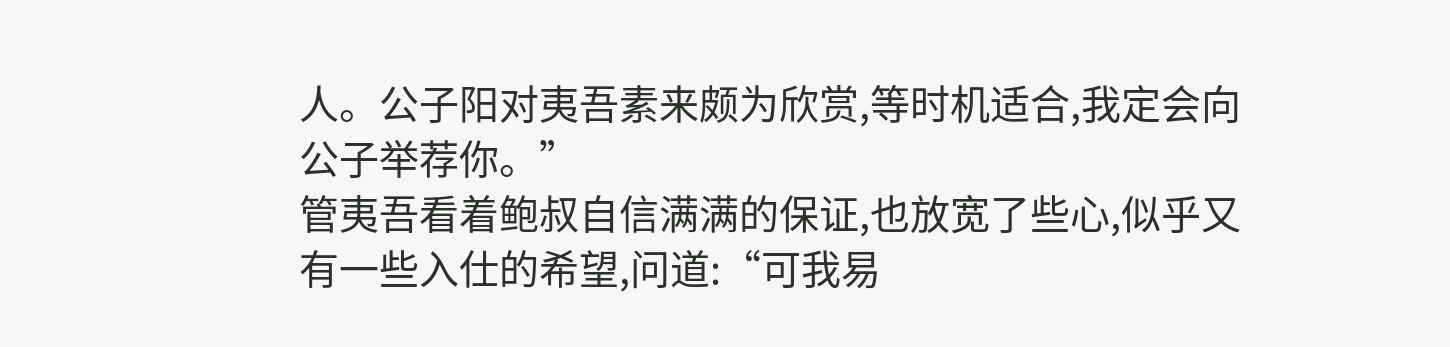人。公子阳对夷吾素来颇为欣赏,等时机适合,我定会向公子举荐你。”
管夷吾看着鲍叔自信满满的保证,也放宽了些心,似乎又有一些入仕的希望,问道:“可我易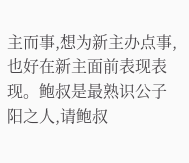主而事,想为新主办点事,也好在新主面前表现表现。鲍叔是最熟识公子阳之人,请鲍叔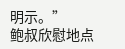明示。”
鲍叔欣慰地点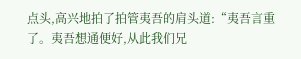点头,高兴地拍了拍管夷吾的肩头道:“夷吾言重了。夷吾想通便好,从此我们兄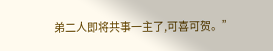弟二人即将共事一主了,可喜可贺。”